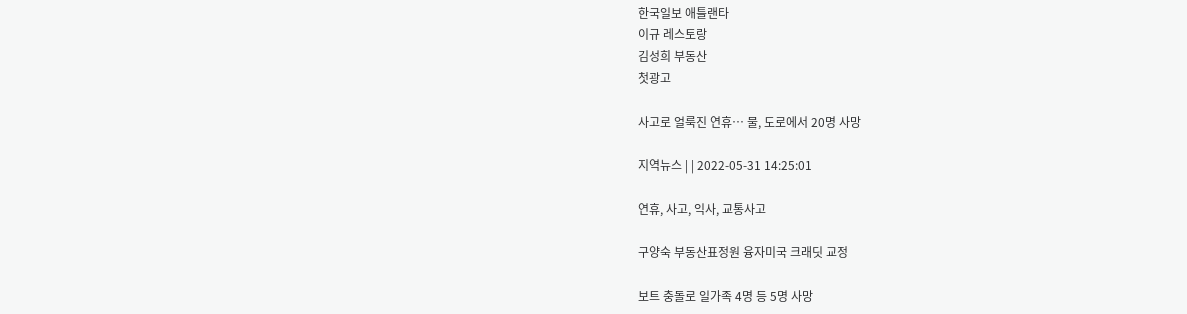한국일보 애틀랜타
이규 레스토랑
김성희 부동산
첫광고

사고로 얼룩진 연휴… 물, 도로에서 20명 사망

지역뉴스 | | 2022-05-31 14:25:01

연휴, 사고, 익사, 교통사고

구양숙 부동산표정원 융자미국 크래딧 교정

보트 충돌로 일가족 4명 등 5명 사망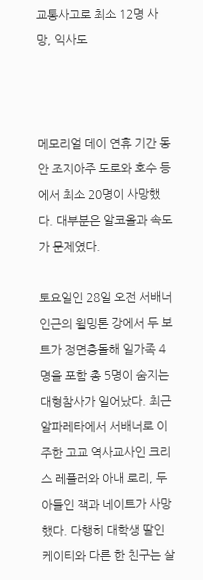교통사고로 최소 12명 사망, 익사도



메모리얼 데이 연휴 기간 동안 조지아주 도로와 호수 등에서 최소 20명이 사망했다. 대부분은 알코올과 속도가 문제였다.

토요일인 28일 오전 서배너 인근의 윌밍톤 강에서 두 보트가 정면충돌해 일가족 4명을 포함 총 5명이 숨지는 대형참사가 일어났다. 최근 알파레타에서 서배너로 이주한 고교 역사교사인 크리스 레플러와 아내 로리, 두 아들인 잭과 네이트가 사망했다. 다행히 대학생 딸인 케이티와 다른 한 친구는 살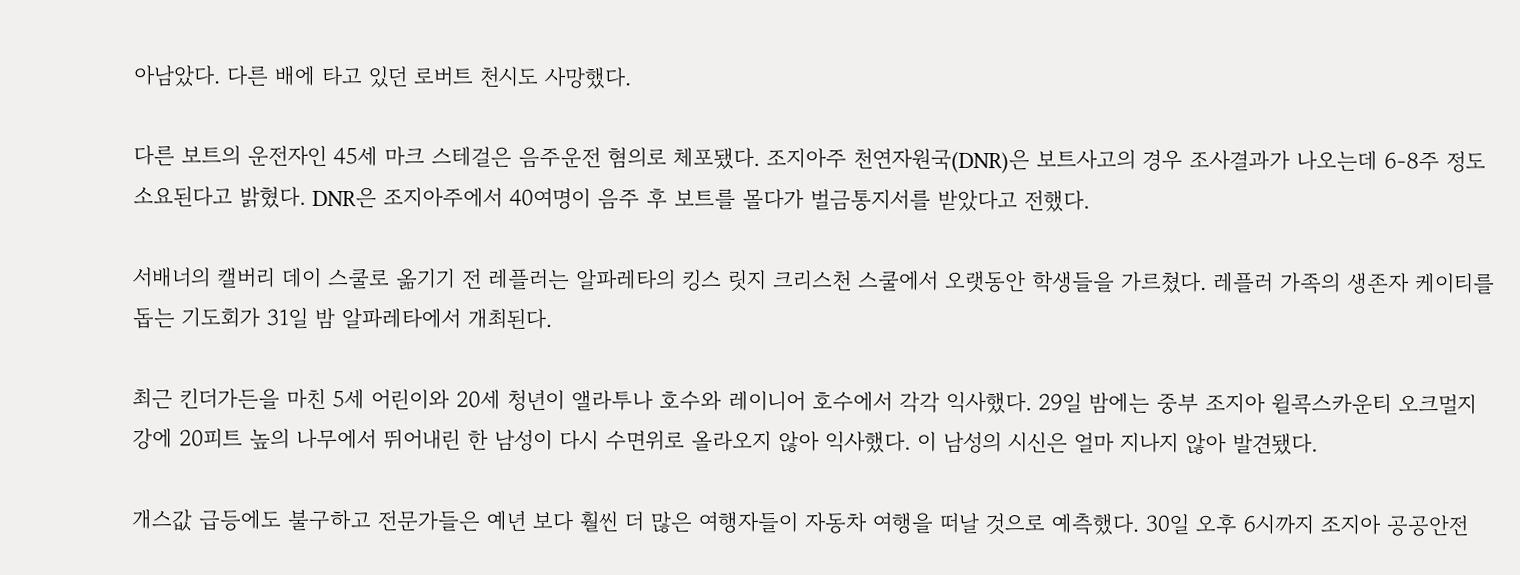아남았다. 다른 배에 타고 있던 로버트 천시도 사망했다.

다른 보트의 운전자인 45세 마크 스테걸은 음주운전 혐의로 체포됐다. 조지아주 천연자원국(DNR)은 보트사고의 경우 조사결과가 나오는데 6-8주 정도 소요된다고 밝혔다. DNR은 조지아주에서 40여명이 음주 후 보트를 몰다가 벌금통지서를 받았다고 전했다.

서배너의 캘버리 데이 스쿨로 옮기기 전 레플러는 알파레타의 킹스 릿지 크리스천 스쿨에서 오랫동안 학생들을 가르쳤다. 레플러 가족의 생존자 케이티를 돕는 기도회가 31일 밤 알파레타에서 개최된다.

최근 킨더가든을 마친 5세 어린이와 20세 청년이 앨라투나 호수와 레이니어 호수에서 각각 익사했다. 29일 밤에는 중부 조지아 윌콕스카운티 오크멀지 강에 20피트 높의 나무에서 뛰어내린 한 남성이 다시 수면위로 올라오지 않아 익사했다. 이 남성의 시신은 얼마 지나지 않아 발견됐다.

개스값 급등에도 불구하고 전문가들은 예년 보다 훨씬 더 많은 여행자들이 자동차 여행을 떠날 것으로 예측했다. 30일 오후 6시까지 조지아 공공안전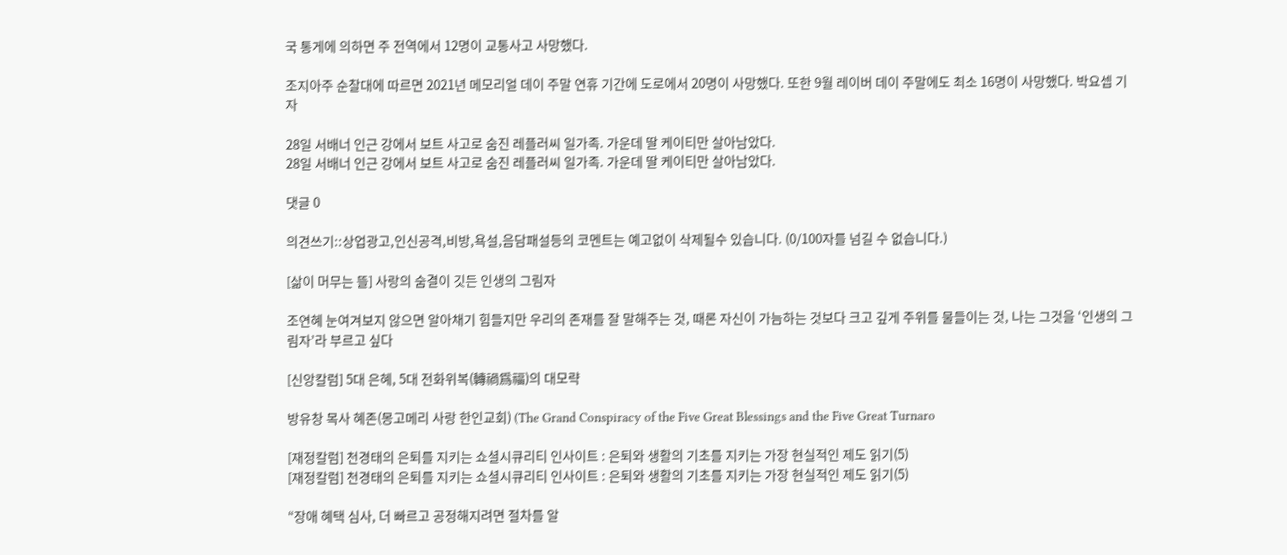국 통게에 의하면 주 전역에서 12명이 교통사고 사망했다.

조지아주 순찰대에 따르면 2021년 메모리얼 데이 주말 연휴 기간에 도로에서 20명이 사망했다. 또한 9월 레이버 데이 주말에도 최소 16명이 사망했다. 박요셉 기자

28일 서배너 인근 강에서 보트 사고로 숨진 레플러씨 일가족. 가운데 딸 케이티만 살아남았다.
28일 서배너 인근 강에서 보트 사고로 숨진 레플러씨 일가족. 가운데 딸 케이티만 살아남았다.

댓글 0

의견쓰기::상업광고,인신공격,비방,욕설,음담패설등의 코멘트는 예고없이 삭제될수 있습니다. (0/100자를 넘길 수 없습니다.)

[삶이 머무는 뜰] 사랑의 숨결이 깃든 인생의 그림자

조연혜 눈여겨보지 않으면 알아채기 힘들지만 우리의 존재를 잘 말해주는 것, 때론 자신이 가늠하는 것보다 크고 깊게 주위를 물들이는 것, 나는 그것을 ‘인생의 그림자’라 부르고 싶다

[신앙칼럼] 5대 은혜, 5대 전화위복(轉禍爲福)의 대모략

방유창 목사 혜존(몽고메리 사랑 한인교회) (The Grand Conspiracy of the Five Great Blessings and the Five Great Turnaro

[재정칼럼] 천경태의 은퇴를 지키는 쇼셜시큐리티 인사이트 : 은퇴와 생활의 기초를 지키는 가장 현실적인 제도 읽기(5)
[재정칼럼] 천경태의 은퇴를 지키는 쇼셜시큐리티 인사이트 : 은퇴와 생활의 기초를 지키는 가장 현실적인 제도 읽기(5)

“장애 혜택 심사, 더 빠르고 공정해지려면 절차를 알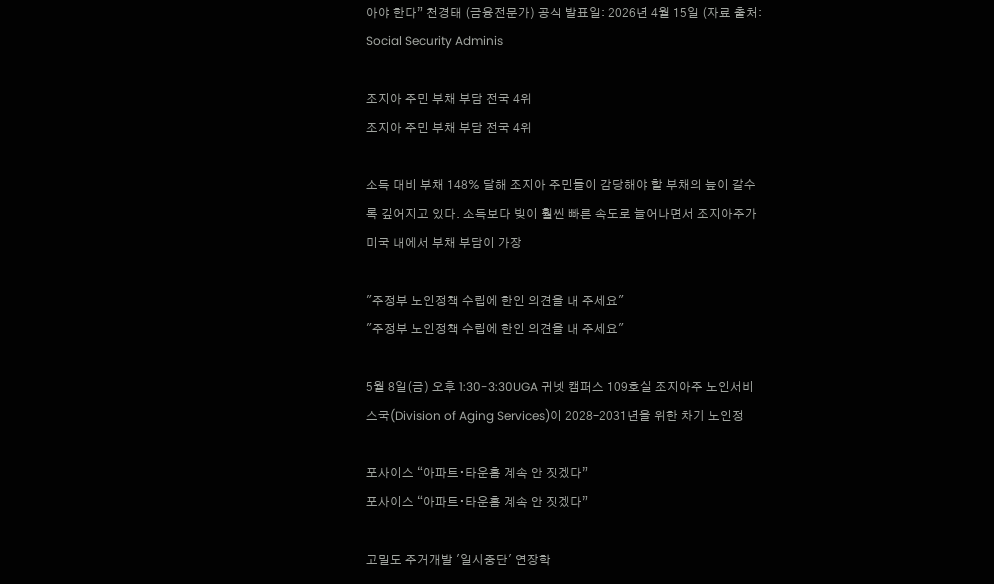아야 한다” 천경태 (금융전문가) 공식 발표일: 2026년 4월 15일 (자료 출처: Social Security Adminis

조지아 주민 부채 부담 전국 4위
조지아 주민 부채 부담 전국 4위

소득 대비 부채 148% 달해 조지아 주민들이 감당해야 할 부채의 늪이 갈수록 깊어지고 있다. 소득보다 빚이 훨씬 빠른 속도로 늘어나면서 조지아주가 미국 내에서 부채 부담이 가장

"주정부 노인정책 수립에 한인 의견을 내 주세요"
"주정부 노인정책 수립에 한인 의견을 내 주세요"

5월 8일(금) 오후 1:30-3:30UGA 귀넷 캠퍼스 109호실 조지아주 노인서비스국(Division of Aging Services)이 2028–2031년을 위한 차기 노인정

포사이스 “아파트∙타운홈 계속 안 짓겠다”
포사이스 “아파트∙타운홈 계속 안 짓겠다”

고밀도 주거개발 '일시중단' 연장학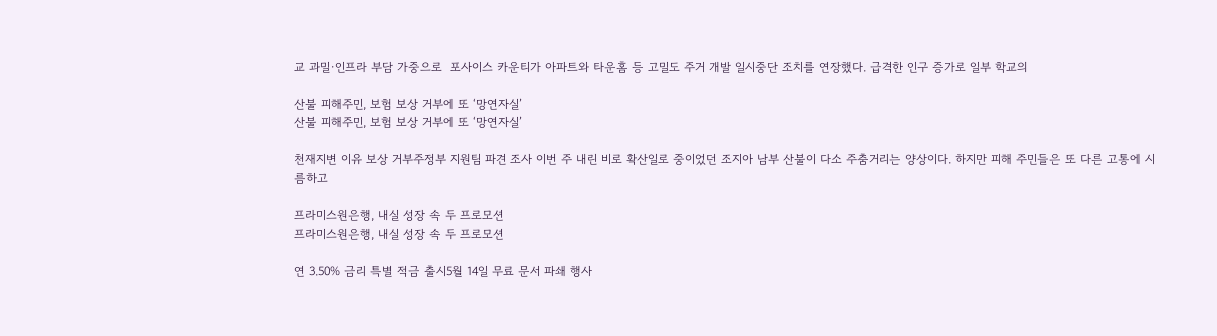교 과밀∙인프라 부담 가중으로  포사이스 카운티가 아파트와 타운홈 등 고밀도 주거 개발 일시중단 조치를 연장했다. 급격한 인구 증가로 일부 학교의

산불 피해주민, 보험 보상 거부에 또 ‘망연자실’
산불 피해주민, 보험 보상 거부에 또 ‘망연자실’

천재지변 이유 보상 거부주정부 지원팀 파견 조사 이번 주 내린 비로 확산일로 중이었던 조지아 남부 산불이 다소 주춤거리는 양상이다. 하지만 피해 주민들은 또 다른 고통에 시름하고

프라미스원은행, 내실 성장 속 두 프로모션
프라미스원은행, 내실 성장 속 두 프로모션

연 3.50% 금리 특별 적금 출시5월 14일 무료 문서 파쇄 행사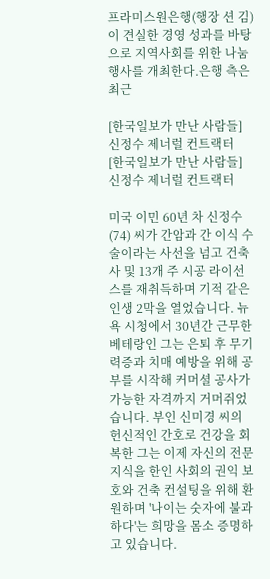프라미스원은행(행장 션 김)이 견실한 경영 성과를 바탕으로 지역사회를 위한 나눔 행사를 개최한다.은행 측은 최근

[한국일보가 만난 사람들] 신정수 제너럴 컨트랙터
[한국일보가 만난 사람들] 신정수 제너럴 컨트랙터

미국 이민 60년 차 신정수(74) 씨가 간암과 간 이식 수술이라는 사선을 넘고 건축사 및 13개 주 시공 라이선스를 재취득하며 기적 같은 인생 2막을 열었습니다. 뉴욕 시청에서 30년간 근무한 베테랑인 그는 은퇴 후 무기력증과 치매 예방을 위해 공부를 시작해 커머셜 공사가 가능한 자격까지 거머쥐었습니다. 부인 신미경 씨의 헌신적인 간호로 건강을 회복한 그는 이제 자신의 전문 지식을 한인 사회의 권익 보호와 건축 컨설팅을 위해 환원하며 '나이는 숫자에 불과하다'는 희망을 몸소 증명하고 있습니다.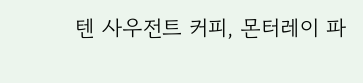텐 사우전트 커피, 몬터레이 파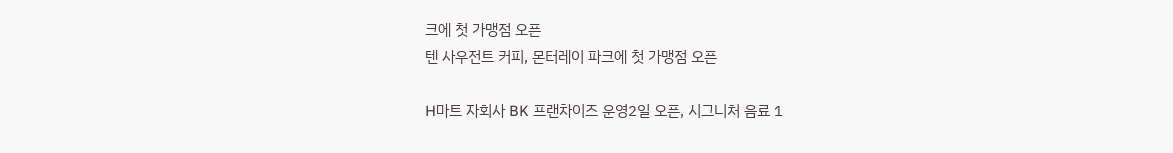크에 첫 가맹점 오픈
텐 사우전트 커피, 몬터레이 파크에 첫 가맹점 오픈

H마트 자회사 BK 프랜차이즈 운영2일 오픈, 시그니처 음료 1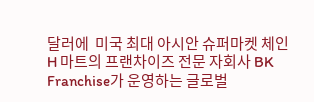달러에  미국 최대 아시안 슈퍼마켓 체인 H 마트의 프랜차이즈 전문 자회사 BK Franchise가 운영하는 글로벌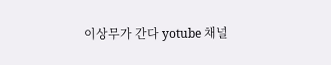이상무가 간다 yotube 채널